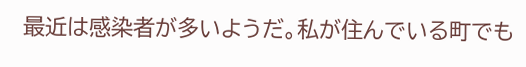最近は感染者が多いようだ。私が住んでいる町でも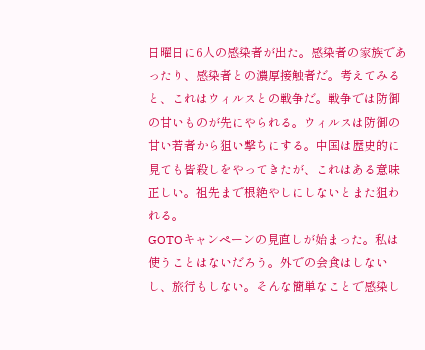日曜日に6人の感染者が出た。感染者の家族であったり、感染者との濃厚接触者だ。考えてみると、これはウィルスとの戦争だ。戦争では防御の甘いものが先にやられる。ウィルスは防御の甘い若者から狙い撃ちにする。中国は歴史的に見ても皆殺しをやってきたが、これはある意味正しい。祖先まで根絶やしにしないとまた狙われる。
GOTOキャンペーンの見直しが始まった。私は使うことはないだろう。外での会食はしないし、旅行もしない。そんな簡単なことで感染し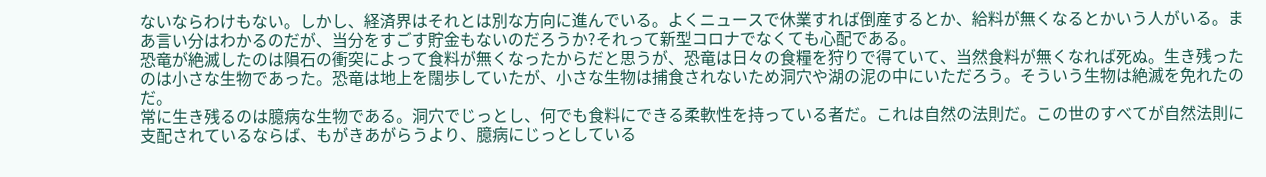ないならわけもない。しかし、経済界はそれとは別な方向に進んでいる。よくニュースで休業すれば倒産するとか、給料が無くなるとかいう人がいる。まあ言い分はわかるのだが、当分をすごす貯金もないのだろうか?それって新型コロナでなくても心配である。
恐竜が絶滅したのは隕石の衝突によって食料が無くなったからだと思うが、恐竜は日々の食糧を狩りで得ていて、当然食料が無くなれば死ぬ。生き残ったのは小さな生物であった。恐竜は地上を闊歩していたが、小さな生物は捕食されないため洞穴や湖の泥の中にいただろう。そういう生物は絶滅を免れたのだ。
常に生き残るのは臆病な生物である。洞穴でじっとし、何でも食料にできる柔軟性を持っている者だ。これは自然の法則だ。この世のすべてが自然法則に支配されているならば、もがきあがらうより、臆病にじっとしている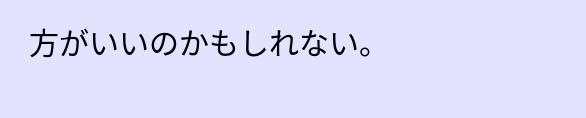方がいいのかもしれない。